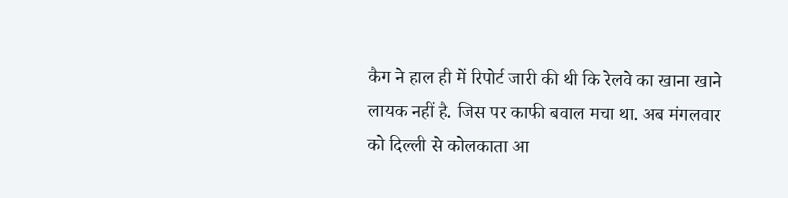कैग ने हाल ही में रिपोर्ट जारी की थी कि रेलवे का खाना खाने लायक नहीं है. जिस पर काफी बवाल मचा था. अब मंगलवार को दिल्ली से कोलकाता आ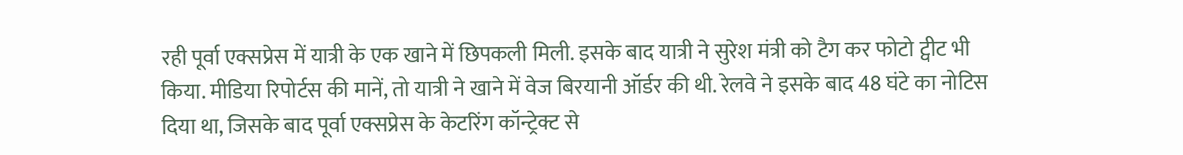रही पूर्वा एक्सप्रेस में यात्री के एक खाने में छिपकली मिली. इसके बाद यात्री ने सुरेश मंत्री को टैग कर फोटो ट्वीट भी किया. मीडिया रिपोर्टस की मानें, तो यात्री ने खाने में वेज बिरयानी ऑर्डर की थी. रेलवे ने इसके बाद 48 घंटे का नोटिस दिया था, जिसके बाद पूर्वा एक्सप्रेस के केटरिंग कॉन्ट्रेक्ट से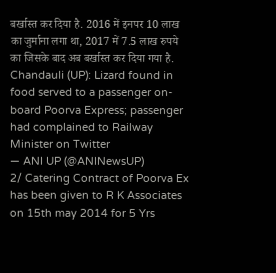बर्खास्त कर दिया है. 2016 में इनपर 10 लाख का जुर्माना लगा था, 2017 में 7.5 लाख रुपये का जिसके बाद अब बर्खास्त कर दिया गया है.
Chandauli (UP): Lizard found in food served to a passenger on-board Poorva Express; passenger had complained to Railway Minister on Twitter
— ANI UP (@ANINewsUP)
2/ Catering Contract of Poorva Ex has been given to R K Associates on 15th may 2014 for 5 Yrs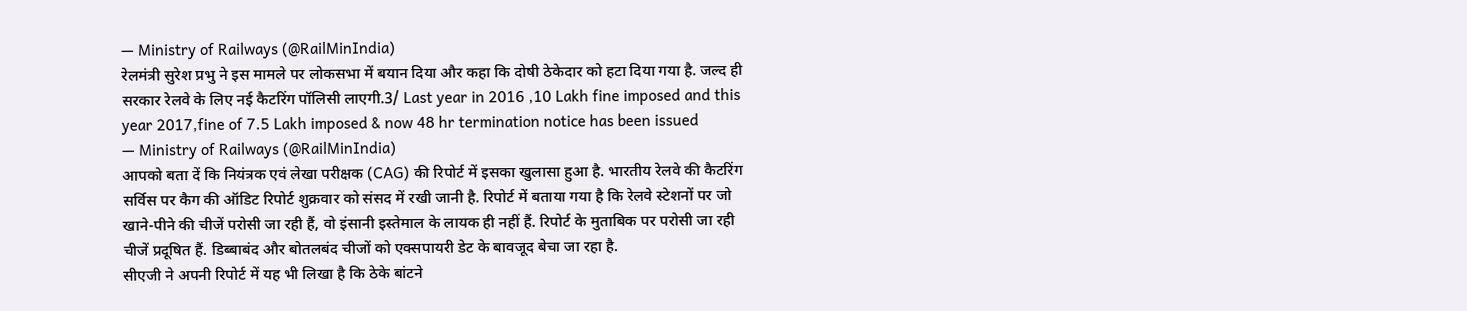— Ministry of Railways (@RailMinIndia)
रेलमंत्री सुरेश प्रभु ने इस मामले पर लोकसभा में बयान दिया और कहा कि दोषी ठेकेदार को हटा दिया गया है. जल्द ही सरकार रेलवे के लिए नई कैटरिंग पॉलिसी लाएगी.3/ Last year in 2016 ,10 Lakh fine imposed and this year 2017,fine of 7.5 Lakh imposed & now 48 hr termination notice has been issued
— Ministry of Railways (@RailMinIndia)
आपको बता दें कि नियंत्रक एवं लेखा परीक्षक (CAG) की रिपोर्ट में इसका खुलासा हुआ है. भारतीय रेलवे की कैटरिंग सर्विस पर कैग की ऑडिट रिपोर्ट शुक्रवार को संसद में रखी जानी है. रिपोर्ट में बताया गया है कि रेलवे स्टेशनों पर जो खाने-पीने की चीजें परोसी जा रही हैं, वो इंसानी इस्तेमाल के लायक ही नहीं हैं. रिपोर्ट के मुताबिक पर परोसी जा रही चीजें प्रदूषित हैं. डिब्बाबंद और बोतलबंद चीजों को एक्सपायरी डेट के बावजूद बेचा जा रहा है.
सीएजी ने अपनी रिपोर्ट में यह भी लिखा है कि ठेके बांटने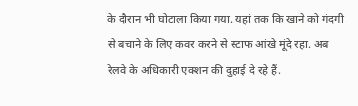के दौरान भी घोटाला किया गया. यहां तक कि खाने को गंदगी से बचाने के लिए कवर करने से स्टाफ आंखे मूंदे रहा. अब रेलवे के अधिकारी एक्शन की दुहाई दे रहे हैं.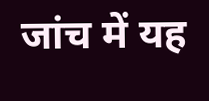जांच में यह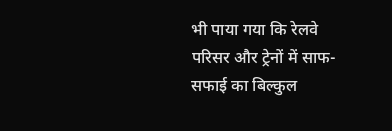भी पाया गया कि रेलवे परिसर और ट्रेनों में साफ-सफाई का बिल्कुल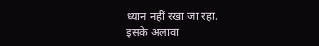ध्यान नहीं रखा जा रहा.
इसके अलावा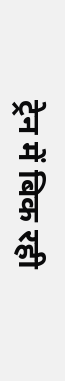ट्रेन में बिक रही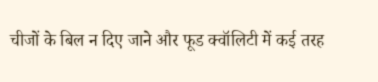चीजों के बिल न दिए जाने और फूड क्वॉलिटी में कई तरह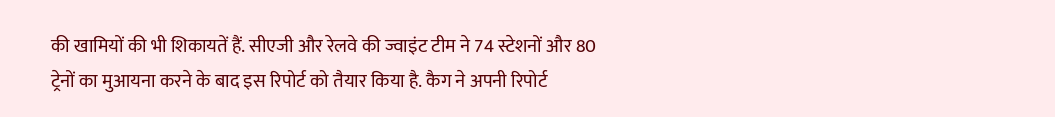की खामियों की भी शिकायतें हैं. सीएजी और रेलवे की ज्वाइंट टीम ने 74 स्टेशनों और 80 ट्रेनों का मुआयना करने के बाद इस रिपोर्ट को तैयार किया है. कैग ने अपनी रिपोर्ट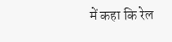में कहा कि रेल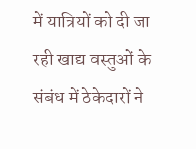में यात्रियों को दी जा रही खाद्य वस्तुओं के संबंध में ठेकेदारों ने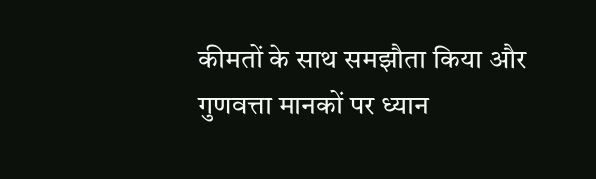कीमतों के साथ समझौता किया और गुणवत्ता मानकों पर ध्यान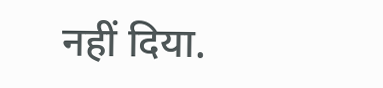नहीं दिया.